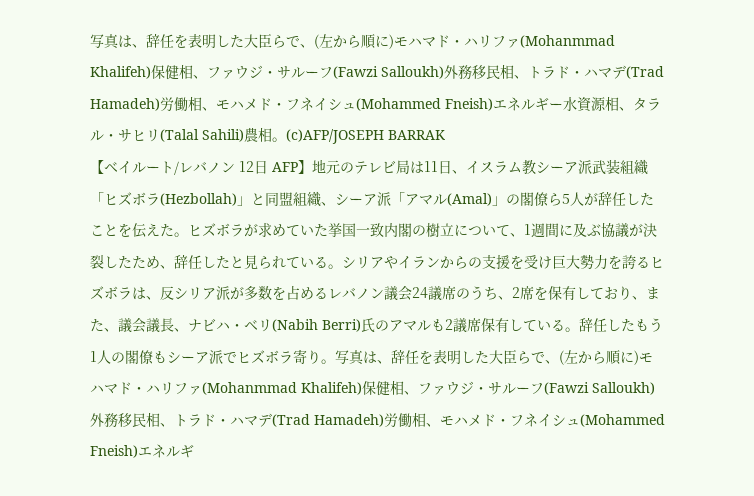写真は、辞任を表明した大臣らで、(左から順に)モハマド・ハリファ(Mohanmmad Khalifeh)保健相、ファウジ・サルーフ(Fawzi Salloukh)外務移民相、トラド・ハマデ(Trad Hamadeh)労働相、モハメド・フネイシュ(Mohammed Fneish)エネルギー水資源相、タラル・サヒリ(Talal Sahili)農相。(c)AFP/JOSEPH BARRAK
【ベイルート/レバノン 12日 AFP】地元のテレビ局は11日、イスラム教シーア派武装組織「ヒズボラ(Hezbollah)」と同盟組織、シーア派「アマル(Amal)」の閣僚ら5人が辞任したことを伝えた。ヒズボラが求めていた挙国一致内閣の樹立について、1週間に及ぶ協議が決裂したため、辞任したと見られている。シリアやイランからの支援を受け巨大勢力を誇るヒズボラは、反シリア派が多数を占めるレバノン議会24議席のうち、2席を保有しており、また、議会議長、ナビハ・ベリ(Nabih Berri)氏のアマルも2議席保有している。辞任したもう1人の閣僚もシーア派でヒズボラ寄り。写真は、辞任を表明した大臣らで、(左から順に)モハマド・ハリファ(Mohanmmad Khalifeh)保健相、ファウジ・サルーフ(Fawzi Salloukh)外務移民相、トラド・ハマデ(Trad Hamadeh)労働相、モハメド・フネイシュ(Mohammed Fneish)エネルギ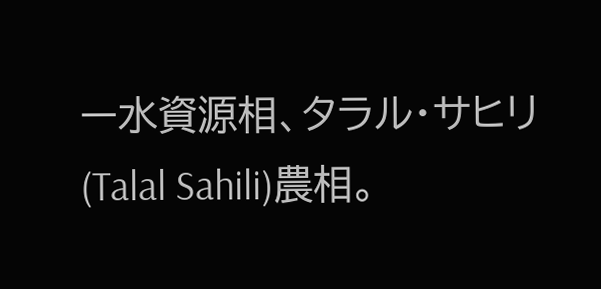ー水資源相、タラル・サヒリ(Talal Sahili)農相。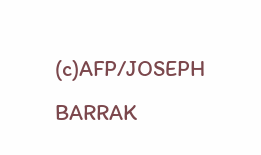(c)AFP/JOSEPH BARRAK